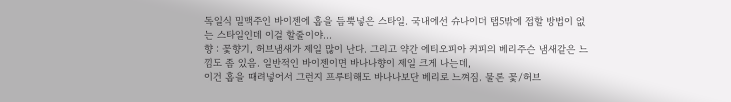독일식 밀맥주인 바이젠에 홉을 듬뿍넣은 스타일. 국내에선 슈나이더 탭5밖에 접할 방법이 없는 스타일인데 이걸 할줄이야...
향 : 꽃향기, 허브냄새가 제일 많이 난다. 그리고 약간 에티오피아 커피의 베리주슨 냄새같은 느낌도 좀 있음. 일반적인 바이젠이면 바나나향이 제일 크게 나는데,
이건 홉을 때려넣어서 그런지 프루티해도 바나나보단 베리로 느껴짐. 물론 꽃/허브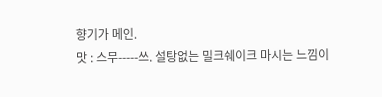향기가 메인.
맛 : 스무-----쓰. 설탕없는 밀크쉐이크 마시는 느낌이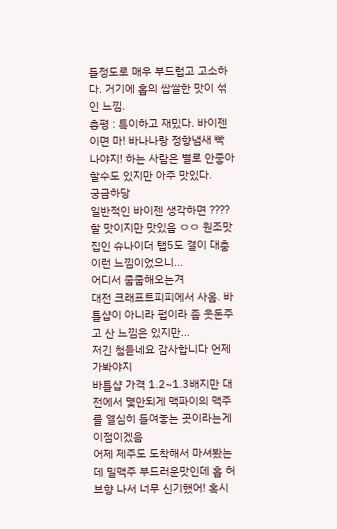들정도로 매우 부드럽고 고소하다. 거기에 홉의 쌉쌀한 맛이 섞인 느낌.
총평 : 특이하고 재밌다. 바이젠이면 마! 바나나랑 정향냄새 빡 나야지! 하는 사람은 별로 안좋아할수도 있지만 아주 맛있다.
궁금하당
일반적인 바이젠 생각하면 ???? 할 맛이지만 맛있음 ㅇㅇ 원조맛집인 슈나이더 탭5도 결이 대충 이런 느낌이었으니...
어디서 줍줍해오는겨
대전 크래프트피피에서 사옴. 바틀샵이 아니라 펍이라 좀 웃돈주고 산 느낌은 있지만...
저긴 첨듣네요 감사합니다 언제 가봐야지
바틀샵 가격 1.2~1.3배지만 대전에서 몇안되게 맥파이의 맥주를 열심히 들여놓는 곳이라는게 이점이겠음
어제 제주도 도착해서 마셔봤는데 밀맥주 부드러운맛인데 홉 허브향 나서 너무 신기했어! 혹시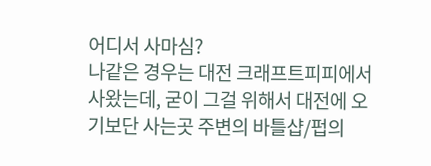어디서 사마심?
나같은 경우는 대전 크래프트피피에서 사왔는데, 굳이 그걸 위해서 대전에 오기보단 사는곳 주변의 바틀샵/펍의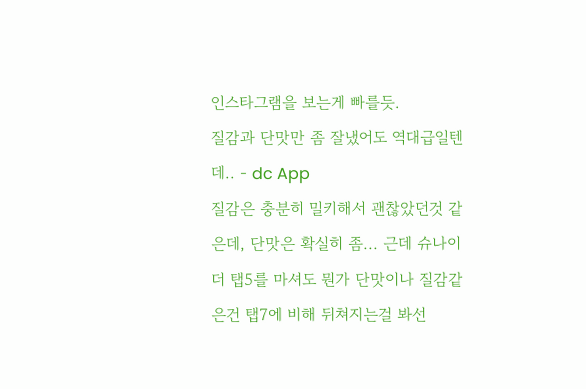인스타그램을 보는게 빠를듯.
질감과 단맛만 좀 잘냈어도 역대급일텐데.. - dc App
질감은 충분히 밀키해서 괜찮았던것 같은데, 단맛은 확실히 좀... 근데 슈나이더 탭5를 마셔도 뭔가 단맛이나 질감같은건 탭7에 비해 뒤쳐지는걸 봐선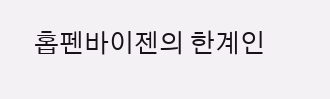홉펜바이젠의 한계인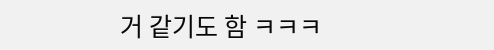거 같기도 함 ㅋㅋㅋ